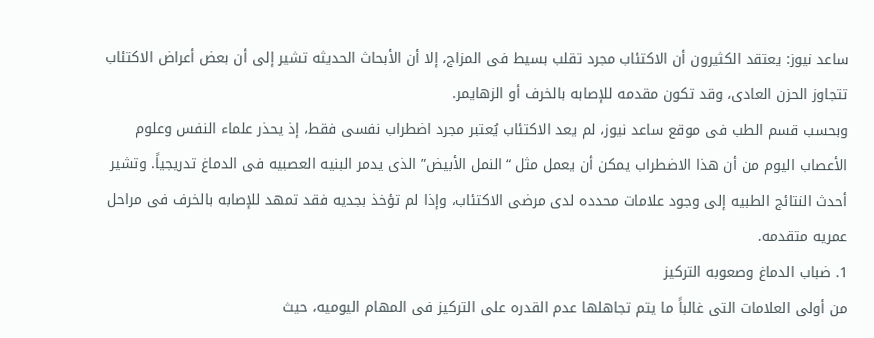ساعد نیوز: یعتقد الکثیرون أن الاکتئاب مجرد تقلب بسیط فی المزاج، إلا أن الأبحاث الحدیثه تشیر إلى أن بعض أعراض الاکتئاب تتجاوز الحزن العادی، وقد تکون مقدمه للإصابه بالخرف أو الزهایمر.
وبحسب قسم الطب فی موقع ساعد نیوز، لم یعد الاکتئاب یُعتبر مجرد اضطراب نفسی فقط، إذ یحذر علماء النفس وعلوم الأعصاب الیوم من أن هذا الاضطراب یمکن أن یعمل مثل “النمل الأبیض” الذی یدمر البنیه العصبیه فی الدماغ تدریجیاً. وتشیر أحدث النتائج الطبیه إلى وجود علامات محدده لدى مرضى الاکتئاب، وإذا لم تؤخذ بجدیه فقد تمهد للإصابه بالخرف فی مراحل عمریه متقدمه.
1. ضباب الدماغ وصعوبه الترکیز
من أولى العلامات التی غالباً ما یتم تجاهلها عدم القدره على الترکیز فی المهام الیومیه، حیث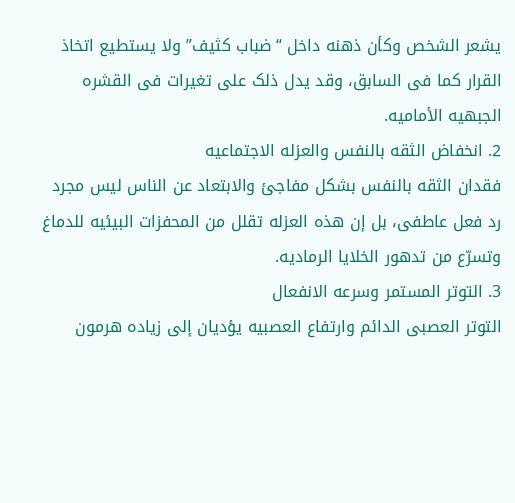یشعر الشخص وکأن ذهنه داخل “ضباب کثیف” ولا یستطیع اتخاذ القرار کما فی السابق، وقد یدل ذلک على تغیرات فی القشره الجبهیه الأمامیه.
2. انخفاض الثقه بالنفس والعزله الاجتماعیه
فقدان الثقه بالنفس بشکل مفاجئ والابتعاد عن الناس لیس مجرد رد فعل عاطفی، بل إن هذه العزله تقلل من المحفزات البیئیه للدماغ وتسرّع من تدهور الخلایا الرمادیه.
3. التوتر المستمر وسرعه الانفعال
التوتر العصبی الدائم وارتفاع العصبیه یؤدیان إلى زیاده هرمون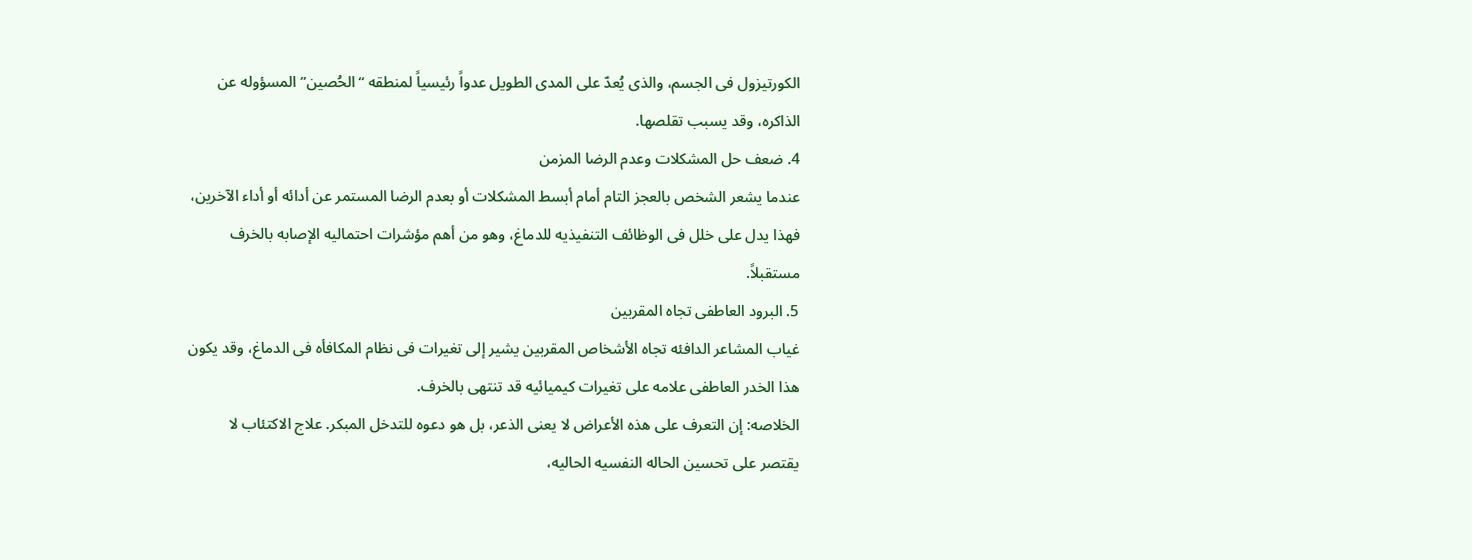الکورتیزول فی الجسم، والذی یُعدّ على المدى الطویل عدواً رئیسیاً لمنطقه “الحُصین” المسؤوله عن الذاکره، وقد یسبب تقلصها.
4. ضعف حل المشکلات وعدم الرضا المزمن
عندما یشعر الشخص بالعجز التام أمام أبسط المشکلات أو بعدم الرضا المستمر عن أدائه أو أداء الآخرین، فهذا یدل على خلل فی الوظائف التنفیذیه للدماغ، وهو من أهم مؤشرات احتمالیه الإصابه بالخرف مستقبلاً.
5. البرود العاطفی تجاه المقربین
غیاب المشاعر الدافئه تجاه الأشخاص المقربین یشیر إلى تغیرات فی نظام المکافأه فی الدماغ، وقد یکون هذا الخدر العاطفی علامه على تغیرات کیمیائیه قد تنتهی بالخرف.
الخلاصه: إن التعرف على هذه الأعراض لا یعنی الذعر، بل هو دعوه للتدخل المبکر. علاج الاکتئاب لا یقتصر على تحسین الحاله النفسیه الحالیه،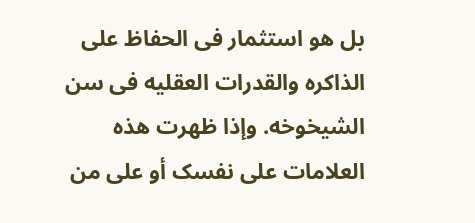بل هو استثمار فی الحفاظ على الذاکره والقدرات العقلیه فی سن الشیخوخه. وإذا ظهرت هذه العلامات على نفسک أو على من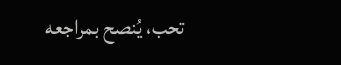تحب، یُنصح بمراجعه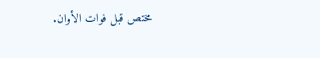مختص قبل فوات الأوان.